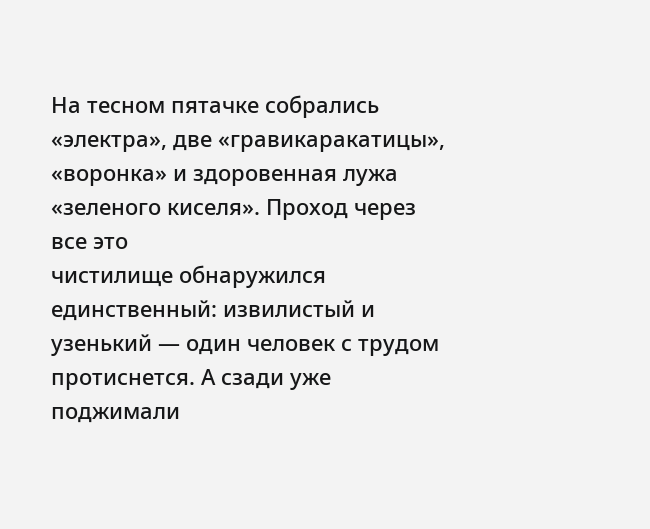На тесном пятачке собрались «электра», две «гравикаракатицы», «воронка» и здоровенная лужа «зеленого киселя». Проход через все это
чистилище обнаружился единственный: извилистый и узенький — один человек с трудом протиснется. А сзади уже поджимали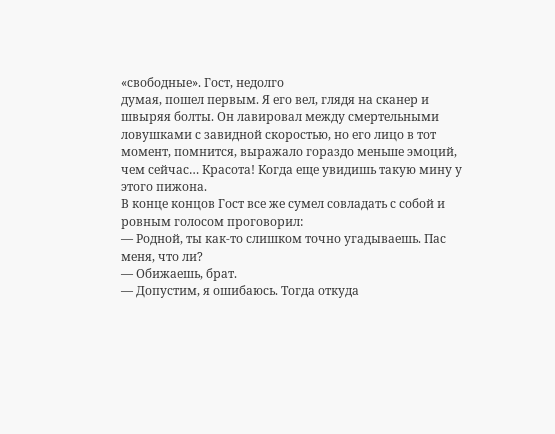«свободные». Гост, недолго
думая, пошел первым. Я его вел, глядя на сканер и швыряя болты. Он лавировал между смертельными ловушками с завидной скоростью, но его лицо в тот
момент, помнится, выражало гораздо меньше эмоций, чем сейчас… Красота! Когда еще увидишь такую мину у этого пижона.
В конце концов Гост все же сумел совладать с собой и ровным голосом проговорил:
— Родной, ты как-то слишком точно угадываешь. Пас меня, что ли?
— Обижаешь, брат.
— Допустим, я ошибаюсь. Тогда откуда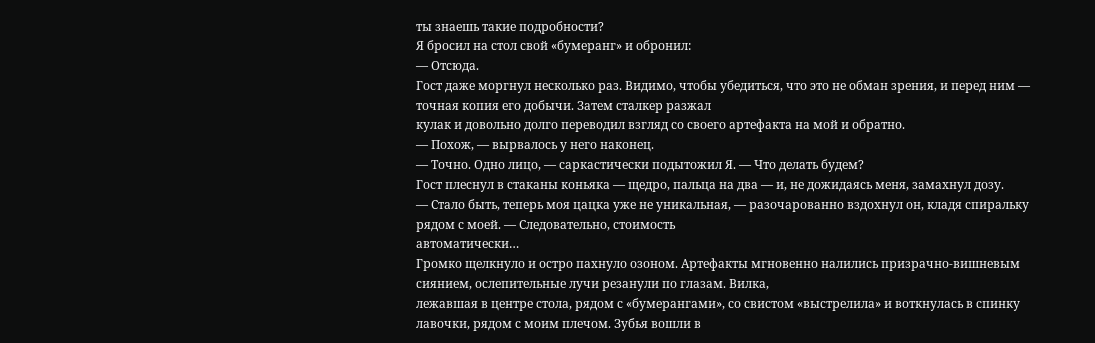ты знаешь такие подробности?
Я бросил на стол свой «бумеранг» и обронил:
— Отсюда.
Гост даже моргнул несколько раз. Видимо, чтобы убедиться, что это не обман зрения, и перед ним — точная копия его добычи. Затем сталкер разжал
кулак и довольно долго переводил взгляд со своего артефакта на мой и обратно.
— Похож, — вырвалось у него наконец.
— Точно. Одно лицо, — саркастически подытожил Я. — Что делать будем?
Гост плеснул в стаканы коньяка — щедро, пальца на два — и, не дожидаясь меня, замахнул дозу.
— Стало быть, теперь моя цацка уже не уникальная, — разочарованно вздохнул он, кладя спиральку рядом с моей. — Следовательно, стоимость
автоматически…
Громко щелкнуло и остро пахнуло озоном. Артефакты мгновенно налились призрачно-вишневым сиянием, ослепительные лучи резанули по глазам. Вилка,
лежавшая в центре стола, рядом с «бумерангами», со свистом «выстрелила» и воткнулась в спинку лавочки, рядом с моим плечом. Зубья вошли в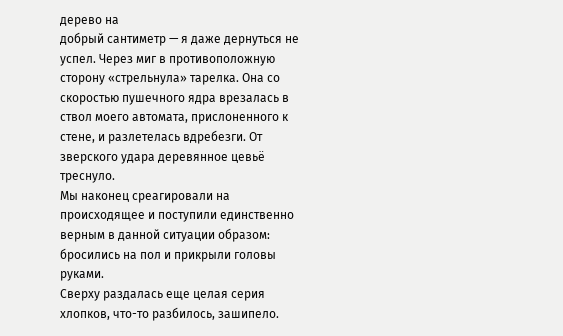дерево на
добрый сантиметр — я даже дернуться не успел. Через миг в противоположную сторону «стрельнула» тарелка. Она со скоростью пушечного ядра врезалась в
ствол моего автомата, прислоненного к стене, и разлетелась вдребезги. От зверского удара деревянное цевьё треснуло.
Мы наконец среагировали на происходящее и поступили единственно верным в данной ситуации образом: бросились на пол и прикрыли головы руками.
Сверху раздалась еще целая серия хлопков, что-то разбилось, зашипело.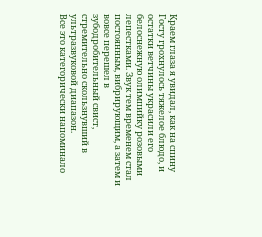Краем глаза я увидал, как на спину Госту грохнулось тяжелое блюдо, и
остатки ветчины украсили его белоснежную олимпийку розовыми лепестками. Звук тем временем стал постоянным, вибрирующим, а затем и вовсе перешел в
зубодробительный свист, стремительно скользнувший в ультразвуковой диапазон.
Все это категорически напоминало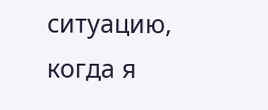ситуацию, когда я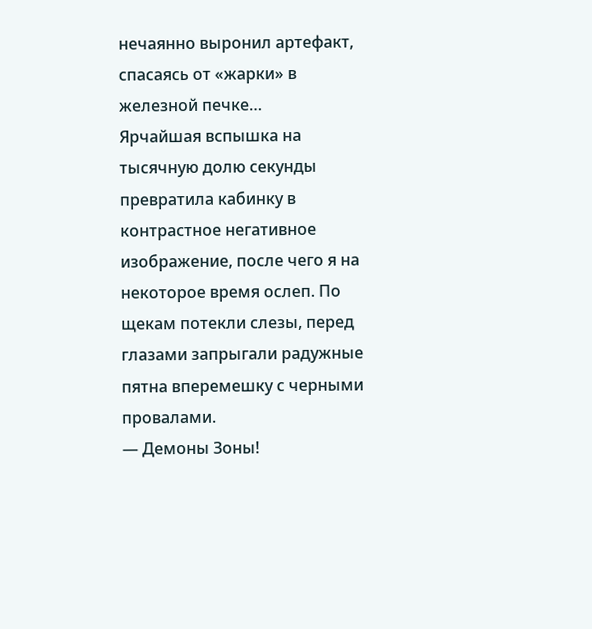нечаянно выронил артефакт, спасаясь от «жарки» в железной печке…
Ярчайшая вспышка на тысячную долю секунды превратила кабинку в контрастное негативное изображение, после чего я на некоторое время ослеп. По
щекам потекли слезы, перед глазами запрыгали радужные пятна вперемешку с черными провалами.
— Демоны Зоны!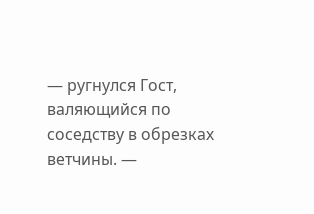— ругнулся Гост, валяющийся по соседству в обрезках ветчины. —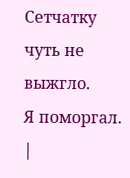Сетчатку чуть не выжгло.
Я поморгал. |